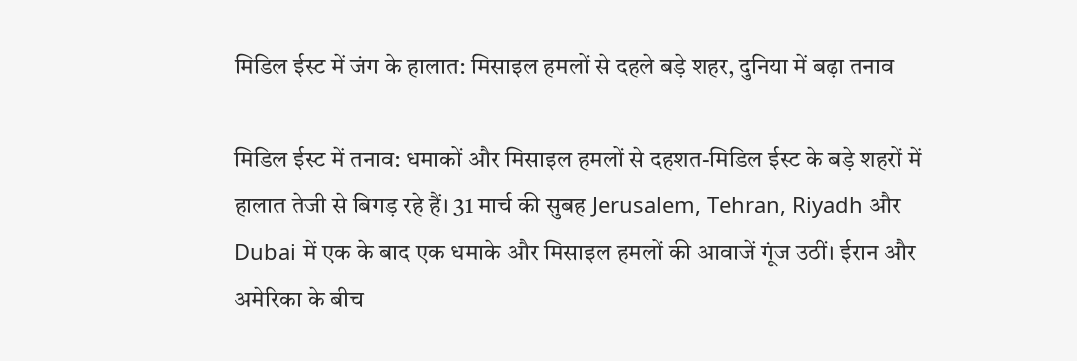मिडिल ईस्ट में जंग के हालात: मिसाइल हमलों से दहले बड़े शहर, दुनिया में बढ़ा तनाव

मिडिल ईस्ट में तनाव: धमाकों और मिसाइल हमलों से दहशत-मिडिल ईस्ट के बड़े शहरों में हालात तेजी से बिगड़ रहे हैं। 31 मार्च की सुबह Jerusalem, Tehran, Riyadh और Dubai में एक के बाद एक धमाके और मिसाइल हमलों की आवाजें गूंज उठीं। ईरान और अमेरिका के बीच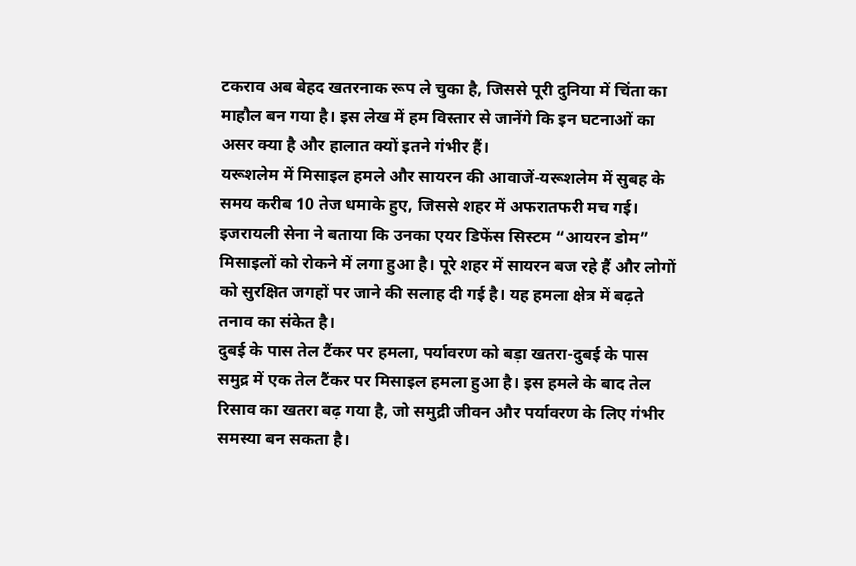टकराव अब बेहद खतरनाक रूप ले चुका है, जिससे पूरी दुनिया में चिंता का माहौल बन गया है। इस लेख में हम विस्तार से जानेंगे कि इन घटनाओं का असर क्या है और हालात क्यों इतने गंभीर हैं।
यरूशलेम में मिसाइल हमले और सायरन की आवाजें-यरूशलेम में सुबह के समय करीब 10 तेज धमाके हुए, जिससे शहर में अफरातफरी मच गई। इजरायली सेना ने बताया कि उनका एयर डिफेंस सिस्टम “आयरन डोम” मिसाइलों को रोकने में लगा हुआ है। पूरे शहर में सायरन बज रहे हैं और लोगों को सुरक्षित जगहों पर जाने की सलाह दी गई है। यह हमला क्षेत्र में बढ़ते तनाव का संकेत है।
दुबई के पास तेल टैंकर पर हमला, पर्यावरण को बड़ा खतरा-दुबई के पास समुद्र में एक तेल टैंकर पर मिसाइल हमला हुआ है। इस हमले के बाद तेल रिसाव का खतरा बढ़ गया है, जो समुद्री जीवन और पर्यावरण के लिए गंभीर समस्या बन सकता है।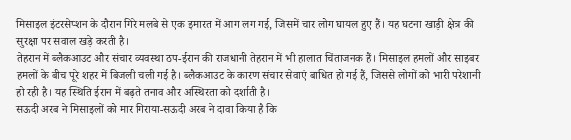मिसाइल इंटरसेप्शन के दौरान गिरे मलबे से एक इमारत में आग लग गई, जिसमें चार लोग घायल हुए हैं। यह घटना खाड़ी क्षेत्र की सुरक्षा पर सवाल खड़े करती है।
तेहरान में ब्लैकआउट और संचार व्यवस्था ठप-ईरान की राजधानी तेहरान में भी हालात चिंताजनक हैं। मिसाइल हमलों और साइबर हमलों के बीच पूरे शहर में बिजली चली गई है। ब्लैकआउट के कारण संचार सेवाएं बाधित हो गई हैं, जिससे लोगों को भारी परेशानी हो रही है। यह स्थिति ईरान में बढ़ते तनाव और अस्थिरता को दर्शाती है।
सऊदी अरब ने मिसाइलों को मार गिराया-सऊदी अरब ने दावा किया है कि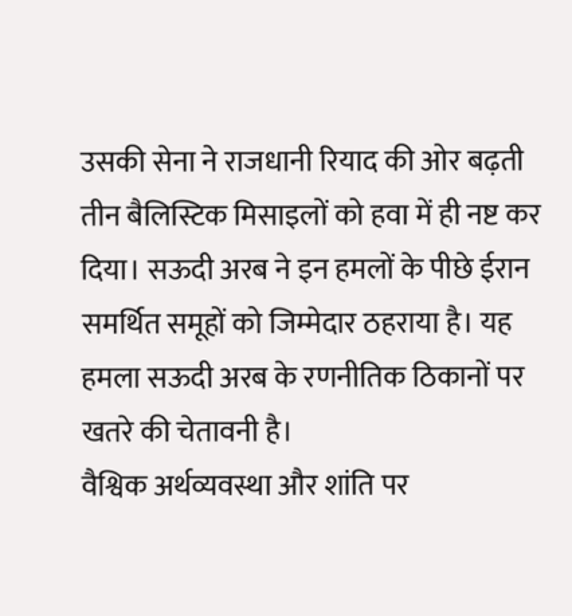उसकी सेना ने राजधानी रियाद की ओर बढ़ती तीन बैलिस्टिक मिसाइलों को हवा में ही नष्ट कर दिया। सऊदी अरब ने इन हमलों के पीछे ईरान समर्थित समूहों को जिम्मेदार ठहराया है। यह हमला सऊदी अरब के रणनीतिक ठिकानों पर खतरे की चेतावनी है।
वैश्विक अर्थव्यवस्था और शांति पर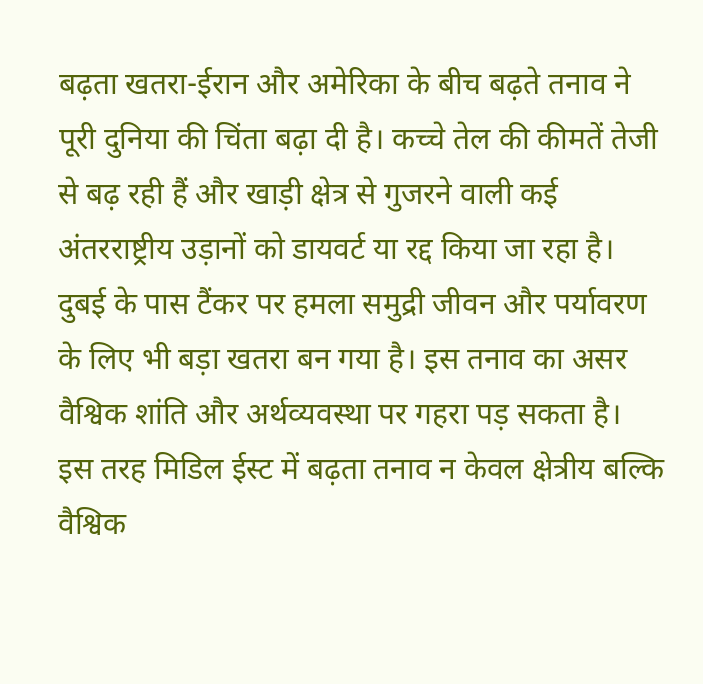बढ़ता खतरा-ईरान और अमेरिका के बीच बढ़ते तनाव ने पूरी दुनिया की चिंता बढ़ा दी है। कच्चे तेल की कीमतें तेजी से बढ़ रही हैं और खाड़ी क्षेत्र से गुजरने वाली कई अंतरराष्ट्रीय उड़ानों को डायवर्ट या रद्द किया जा रहा है। दुबई के पास टैंकर पर हमला समुद्री जीवन और पर्यावरण के लिए भी बड़ा खतरा बन गया है। इस तनाव का असर वैश्विक शांति और अर्थव्यवस्था पर गहरा पड़ सकता है।
इस तरह मिडिल ईस्ट में बढ़ता तनाव न केवल क्षेत्रीय बल्कि वैश्विक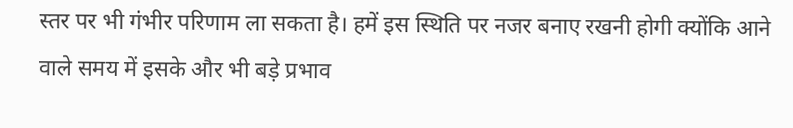स्तर पर भी गंभीर परिणाम ला सकता है। हमें इस स्थिति पर नजर बनाए रखनी होगी क्योंकि आने वाले समय में इसके और भी बड़े प्रभाव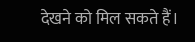देखने को मिल सकते हैं।